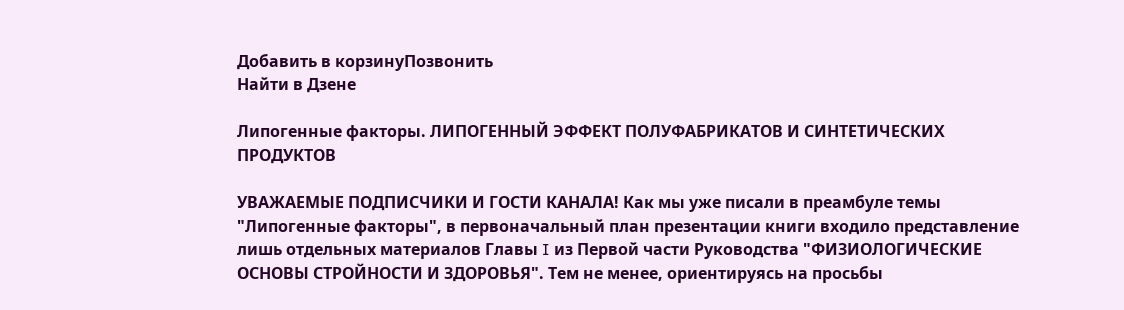Добавить в корзинуПозвонить
Найти в Дзене

Липогенные факторы. ЛИПОГЕННЫЙ ЭФФЕКТ ПОЛУФАБРИКАТОВ И СИНТЕТИЧЕСКИХ ПРОДУКТОВ

УВАЖАЕМЫЕ ПОДПИСЧИКИ И ГОСТИ КАНАЛА! Как мы уже писали в преамбуле темы "Липогенные факторы", в первоначальный план презентации книги входило представление лишь отдельных материалов Главы I из Первой части Руководства "ФИЗИОЛОГИЧЕСКИЕ ОСНОВЫ СТРОЙНОСТИ И ЗДОРОВЬЯ". Тем не менее, ориентируясь на просьбы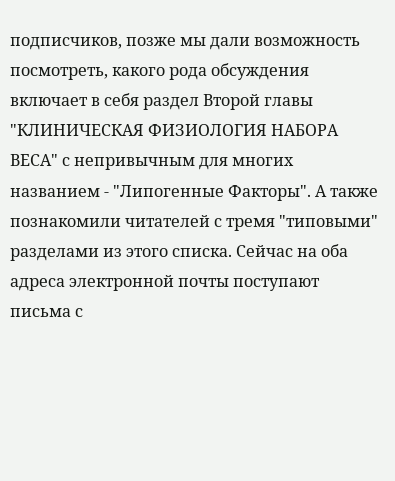подписчиков, позже мы дали возможность посмотреть, какого рода обсуждения включает в себя раздел Второй главы "КЛИНИЧЕСКАЯ ФИЗИОЛОГИЯ НАБОРА ВЕСА" с непривычным для многих названием - "Липогенные Факторы". А также познакомили читателей с тремя "типовыми" разделами из этого списка. Сейчас на оба адреса электронной почты поступают письма с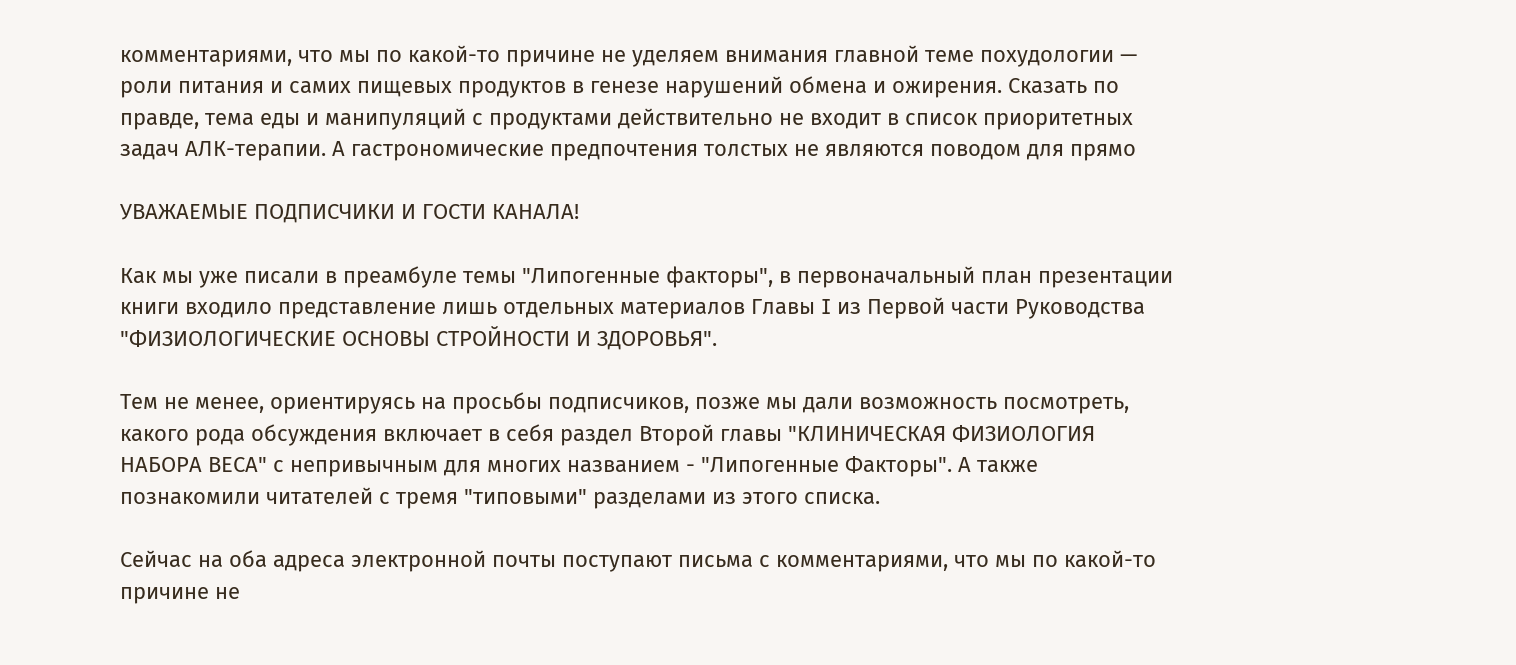комментариями, что мы по какой-то причине не уделяем внимания главной теме похудологии — роли питания и самих пищевых продуктов в генезе нарушений обмена и ожирения. Сказать по правде, тема еды и манипуляций с продуктами действительно не входит в список приоритетных задач АЛК-терапии. А гастрономические предпочтения толстых не являются поводом для прямо

УВАЖАЕМЫЕ ПОДПИСЧИКИ И ГОСТИ КАНАЛА!

Как мы уже писали в преамбуле темы "Липогенные факторы", в первоначальный план презентации книги входило представление лишь отдельных материалов Главы I из Первой части Руководства "ФИЗИОЛОГИЧЕСКИЕ ОСНОВЫ СТРОЙНОСТИ И ЗДОРОВЬЯ".

Тем не менее, ориентируясь на просьбы подписчиков, позже мы дали возможность посмотреть, какого рода обсуждения включает в себя раздел Второй главы "КЛИНИЧЕСКАЯ ФИЗИОЛОГИЯ НАБОРА ВЕСА" с непривычным для многих названием - "Липогенные Факторы". А также познакомили читателей с тремя "типовыми" разделами из этого списка.

Сейчас на оба адреса электронной почты поступают письма с комментариями, что мы по какой-то причине не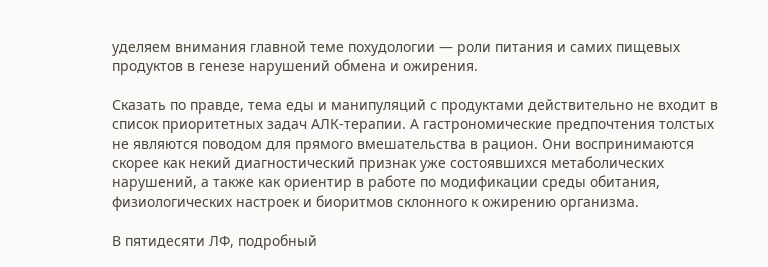уделяем внимания главной теме похудологии — роли питания и самих пищевых продуктов в генезе нарушений обмена и ожирения.

Сказать по правде, тема еды и манипуляций с продуктами действительно не входит в список приоритетных задач АЛК-терапии. А гастрономические предпочтения толстых не являются поводом для прямого вмешательства в рацион. Они воспринимаются скорее как некий диагностический признак уже состоявшихся метаболических нарушений, а также как ориентир в работе по модификации среды обитания, физиологических настроек и биоритмов склонного к ожирению организма.

В пятидесяти ЛФ, подробный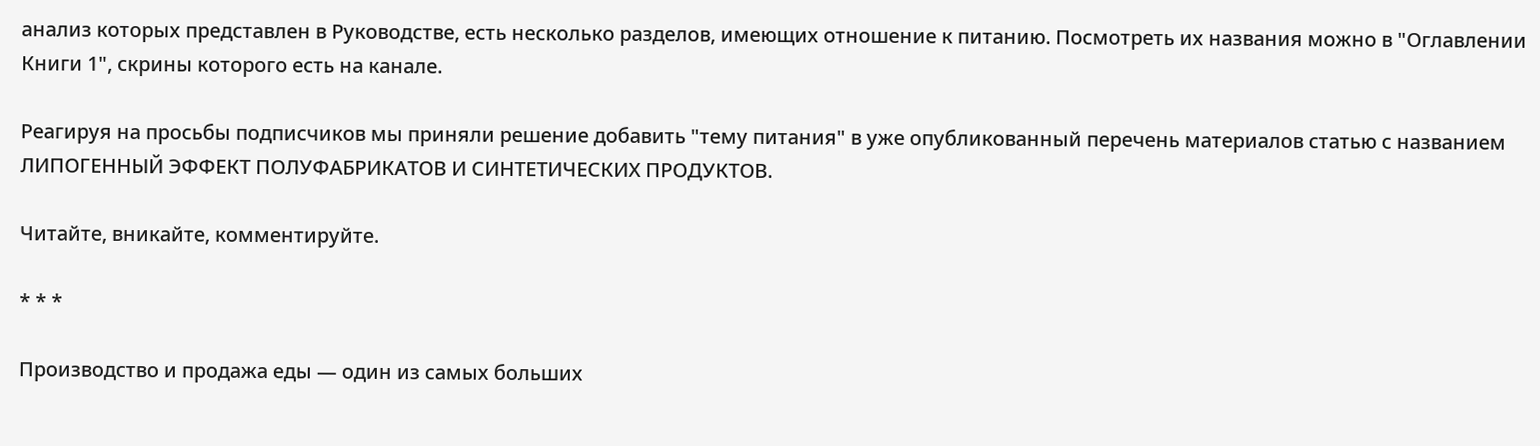анализ которых представлен в Руководстве, есть несколько разделов, имеющих отношение к питанию. Посмотреть их названия можно в "Оглавлении Книги 1", скрины которого есть на канале.

Реагируя на просьбы подписчиков мы приняли решение добавить "тему питания" в уже опубликованный перечень материалов статью с названием ЛИПОГЕННЫЙ ЭФФЕКТ ПОЛУФАБРИКАТОВ И СИНТЕТИЧЕСКИХ ПРОДУКТОВ.

Читайте, вникайте, комментируйте.

* * *

Производство и продажа еды — один из самых больших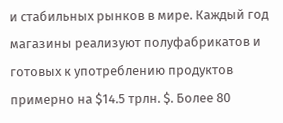и стабильных рынков в мире. Каждый год магазины реализуют полуфабрикатов и готовых к употреблению продуктов примерно на $14.5 трлн. $. Более 80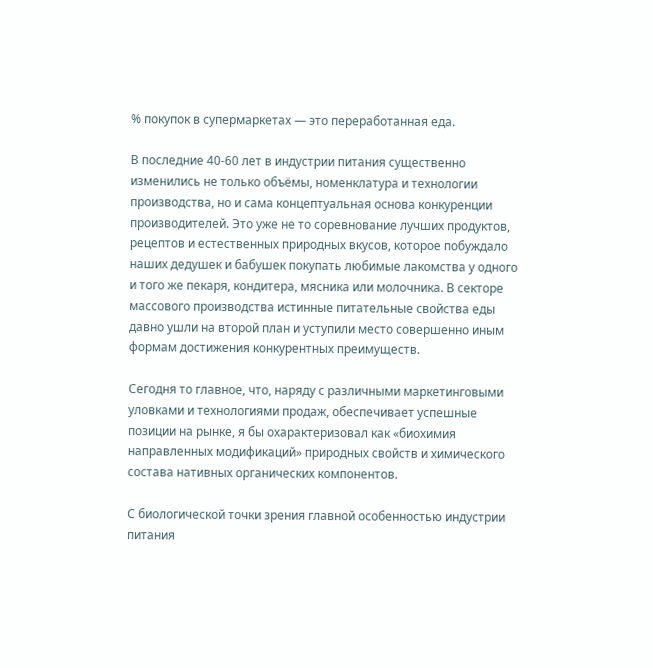% покупок в супермаркетах — это переработанная еда.

В последние 40-60 лет в индустрии питания существенно изменились не только объёмы, номенклатура и технологии производства, но и сама концептуальная основа конкуренции производителей. Это уже не то соревнование лучших продуктов, рецептов и естественных природных вкусов, которое побуждало наших дедушек и бабушек покупать любимые лакомства у одного и того же пекаря, кондитера, мясника или молочника. В секторе массового производства истинные питательные свойства еды давно ушли на второй план и уступили место совершенно иным формам достижения конкурентных преимуществ.

Сегодня то главное, что, наряду с различными маркетинговыми уловками и технологиями продаж, обеспечивает успешные позиции на рынке, я бы охарактеризовал как «биохимия направленных модификаций» природных свойств и химического состава нативных органических компонентов.

С биологической точки зрения главной особенностью индустрии питания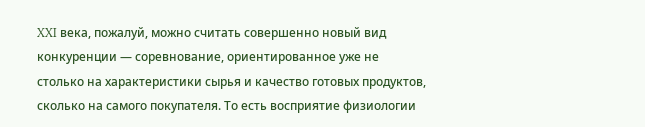XXI века, пожалуй, можно считать совершенно новый вид конкуренции — соревнование, ориентированное уже не столько на характеристики сырья и качество готовых продуктов, сколько на самого покупателя. То есть восприятие физиологии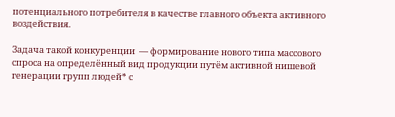потенциального потребителя в качестве главного объекта активного воздействия.

Задача такой конкуренции  — формирование нового типа массового спроса на определённый вид продукции путём активной нишевой генерации групп людей* с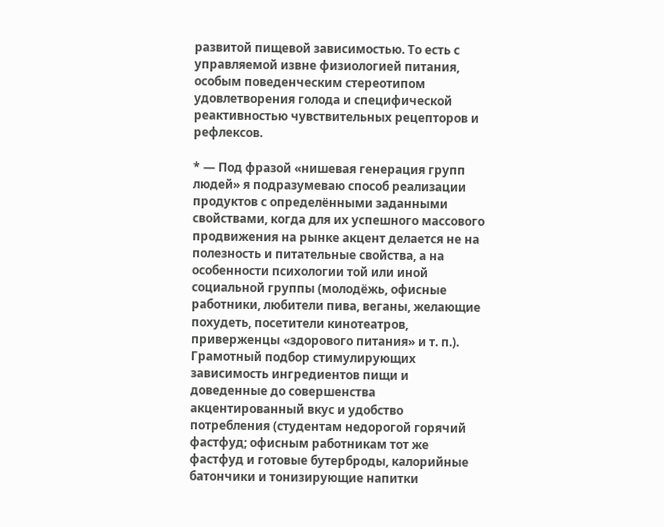развитой пищевой зависимостью. То есть с управляемой извне физиологией питания, особым поведенческим стереотипом удовлетворения голода и специфической реактивностью чувствительных рецепторов и рефлексов.

* — Под фразой «нишевая генерация групп людей» я подразумеваю способ реализации продуктов с определёнными заданными свойствами, когда для их успешного массового продвижения на рынке акцент делается не на полезность и питательные свойства, а на особенности психологии той или иной социальной группы (молодёжь, офисные работники, любители пива, веганы, желающие похудеть, посетители кинотеатров, приверженцы «здорового питания» и т. п.).
Грамотный подбор стимулирующих зависимость ингредиентов пищи и доведенные до совершенства акцентированный вкус и удобство потребления (студентам недорогой горячий фастфуд; офисным работникам тот же фастфуд и готовые бутерброды, калорийные батончики и тонизирующие напитки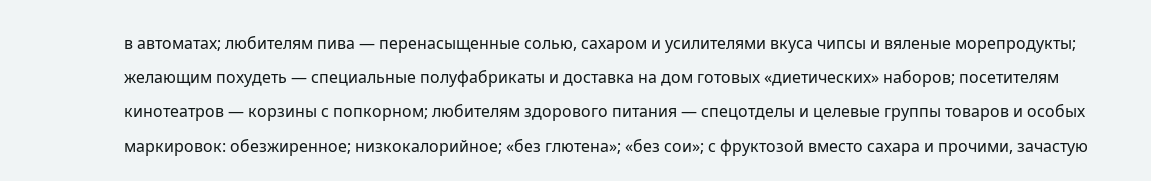в автоматах; любителям пива — перенасыщенные солью, сахаром и усилителями вкуса чипсы и вяленые морепродукты; желающим похудеть — специальные полуфабрикаты и доставка на дом готовых «диетических» наборов; посетителям кинотеатров — корзины с попкорном; любителям здорового питания — спецотделы и целевые группы товаров и особых маркировок: обезжиренное; низкокалорийное; «без глютена»; «без сои»; с фруктозой вместо сахара и прочими, зачастую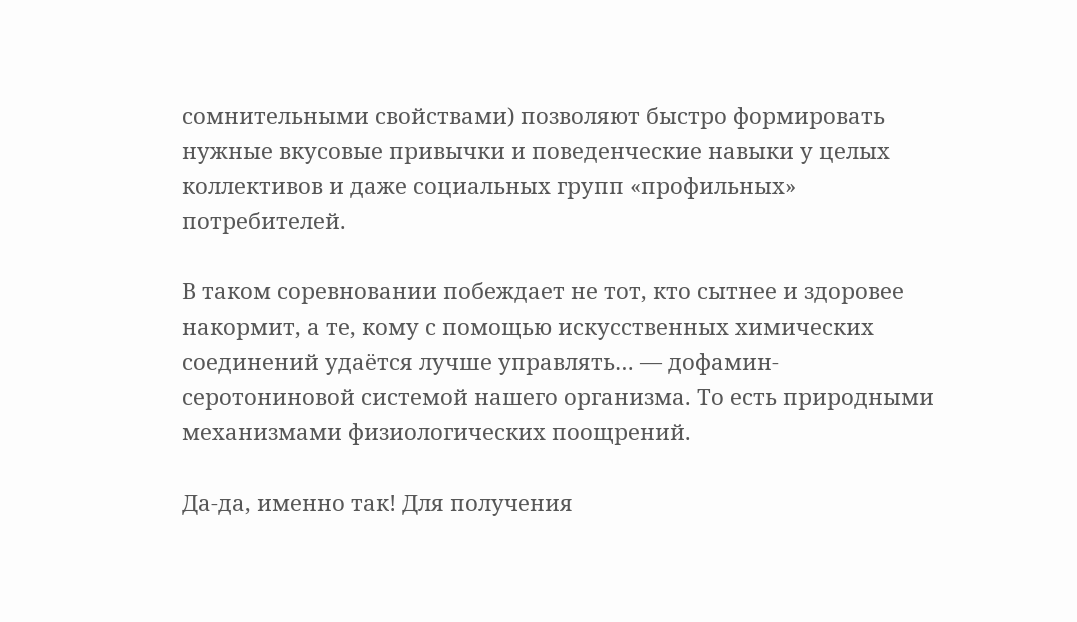сомнительными свойствами) позволяют быстро формировать нужные вкусовые привычки и поведенческие навыки у целых коллективов и даже социальных групп «профильных» потребителей.

В таком соревновании побеждает не тот, кто сытнее и здоровее накормит, а те, кому с помощью искусственных химических соединений удаётся лучше управлять… — дофамин-серотониновой системой нашего организма. То есть природными механизмами физиологических поощрений.

Да-да, именно так! Для получения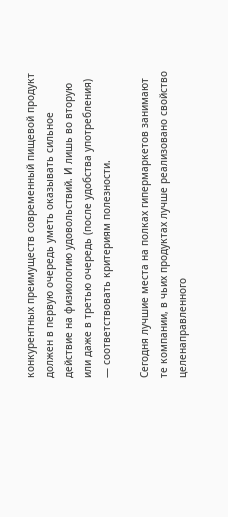конкурентных преимуществ современный пищевой продукт должен в первую очередь уметь оказывать сильное действие на физиологию удовольствий. И лишь во вторую или даже в третью очередь (после удобства употребления) — соответствовать критериям полезности.

Сегодня лучшие места на полках гипермаркетов занимают те компании, в чьих продуктах лучше реализовано свойство целенаправленного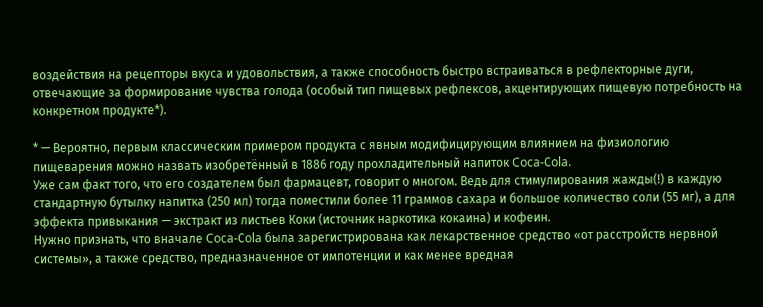воздействия на рецепторы вкуса и удовольствия, а также способность быстро встраиваться в рефлекторные дуги, отвечающие за формирование чувства голода (особый тип пищевых рефлексов, акцентирующих пищевую потребность на конкретном продукте*).

* — Вероятно, первым классическим примером продукта с явным модифицирующим влиянием на физиологию пищеварения можно назвать изобретённый в 1886 году прохладительный напиток Coca-Сola.
Уже сам факт того, что его создателем был фармацевт, говорит о многом. Ведь для стимулирования жажды(!) в каждую стандартную бутылку напитка (250 мл) тогда поместили более 11 граммов сахара и большое количество соли (55 мг), а для эффекта привыкания — экстракт из листьев Коки (источник наркотика кокаина) и кофеин.
Нужно признать, что вначале Coca-Сola была зарегистрирована как лекарственное средство «от расстройств нервной системы», а также средство, предназначенное от импотенции и как менее вредная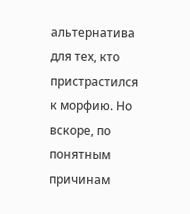альтернатива для тех, кто пристрастился к морфию. Но вскоре, по понятным причинам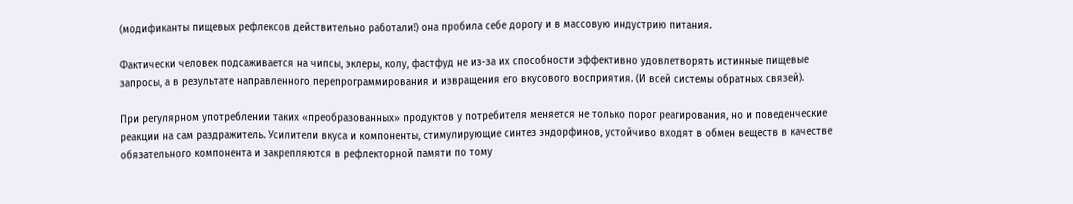(модификанты пищевых рефлексов действительно работали!) она пробила себе дорогу и в массовую индустрию питания.

Фактически человек подсаживается на чипсы, эклеры, колу, фастфуд не из-за их способности эффективно удовлетворять истинные пищевые запросы, а в результате направленного перепрограммирования и извращения его вкусового восприятия. (И всей системы обратных связей).

При регулярном употреблении таких «преобразованных» продуктов у потребителя меняется не только порог реагирования, но и поведенческие реакции на сам раздражитель. Усилители вкуса и компоненты, стимулирующие синтез эндорфинов, устойчиво входят в обмен веществ в качестве обязательного компонента и закрепляются в рефлекторной памяти по тому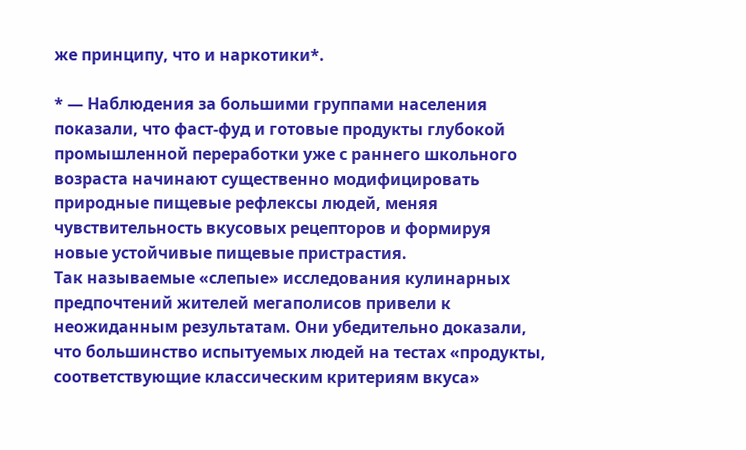же принципу, что и наркотики*.

* — Наблюдения за большими группами населения показали, что фаст-фуд и готовые продукты глубокой промышленной переработки уже с раннего школьного возраста начинают существенно модифицировать природные пищевые рефлексы людей, меняя чувствительность вкусовых рецепторов и формируя новые устойчивые пищевые пристрастия.
Так называемые «слепые» исследования кулинарных предпочтений жителей мегаполисов привели к неожиданным результатам. Они убедительно доказали, что большинство испытуемых людей на тестах «продукты, соответствующие классическим критериям вкуса»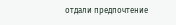отдали предпочтение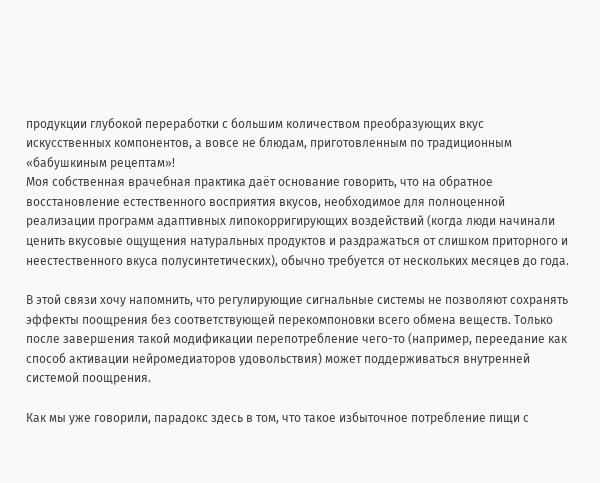продукции глубокой переработки с большим количеством преобразующих вкус искусственных компонентов, а вовсе не блюдам, приготовленным по традиционным «бабушкиным рецептам»!
Моя собственная врачебная практика даёт основание говорить, что на обратное восстановление естественного восприятия вкусов, необходимое для полноценной реализации программ адаптивных липокорригирующих воздействий (когда люди начинали ценить вкусовые ощущения натуральных продуктов и раздражаться от слишком приторного и неестественного вкуса полусинтетических), обычно требуется от нескольких месяцев до года.

В этой связи хочу напомнить, что регулирующие сигнальные системы не позволяют сохранять эффекты поощрения без соответствующей перекомпоновки всего обмена веществ. Только после завершения такой модификации перепотребление чего-то (например, переедание как способ активации нейромедиаторов удовольствия) может поддерживаться внутренней системой поощрения.

Как мы уже говорили, парадокс здесь в том, что такое избыточное потребление пищи с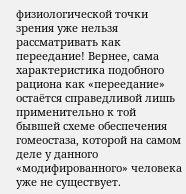физиологической точки зрения уже нельзя рассматривать как переедание! Вернее, сама характеристика подобного рациона как «переедание» остаётся справедливой лишь применительно к той бывшей схеме обеспечения гомеостаза, которой на самом деле у данного «модифированного» человека уже не существует.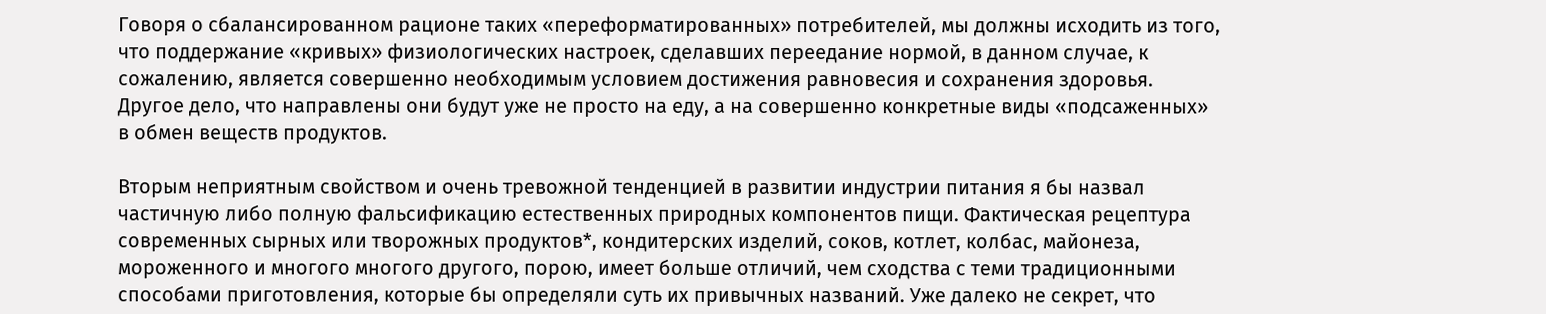Говоря о сбалансированном рационе таких «переформатированных» потребителей, мы должны исходить из того, что поддержание «кривых» физиологических настроек, сделавших переедание нормой, в данном случае, к сожалению, является совершенно необходимым условием достижения равновесия и сохранения здоровья. Другое дело, что направлены они будут уже не просто на еду, а на совершенно конкретные виды «подсаженных» в обмен веществ продуктов.

Вторым неприятным свойством и очень тревожной тенденцией в развитии индустрии питания я бы назвал частичную либо полную фальсификацию естественных природных компонентов пищи. Фактическая рецептура современных сырных или творожных продуктов*, кондитерских изделий, соков, котлет, колбас, майонеза, мороженного и многого многого другого, порою, имеет больше отличий, чем сходства с теми традиционными способами приготовления, которые бы определяли суть их привычных названий. Уже далеко не секрет, что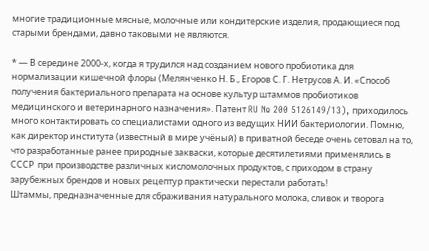многие традиционные мясные, молочные или кондитерские изделия, продающиеся под старыми брендами, давно таковыми не являются.

* — В середине 2000-х, когда я трудился над созданием нового пробиотика для нормализации кишечной флоры (Мелянченко Н. Б., Егоров С. Г. Нетрусов А. И. «Способ получения бактериального препарата на основе культур штаммов пробиотиков медицинского и ветеринарного назначения». Патент RU № 200 5126149/13), приходилось много контактировать со специалистами одного из ведущих НИИ бактериологии. Помню, как директор института (известный в мире учёный) в приватной беседе очень сетовал на то, что разработанные ранее природные закваски, которые десятилетиями применялись в СССР  при производстве различных кисломолочных продуктов, с приходом в страну зарубежных брендов и новых рецептур практически перестали работать!
Штаммы, предназначенные для сбраживания натурального молока, сливок и творога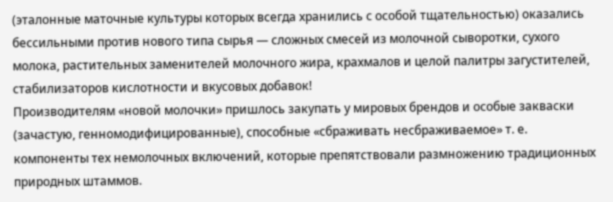(эталонные маточные культуры которых всегда хранились с особой тщательностью) оказались бессильными против нового типа сырья — сложных смесей из молочной сыворотки, сухого молока, растительных заменителей молочного жира, крахмалов и целой палитры загустителей, стабилизаторов кислотности и вкусовых добавок!
Производителям «новой молочки» пришлось закупать у мировых брендов и особые закваски (зачастую, генномодифицированные), способные «сбраживать несбраживаемое» т. е. компоненты тех немолочных включений, которые препятствовали размножению традиционных природных штаммов.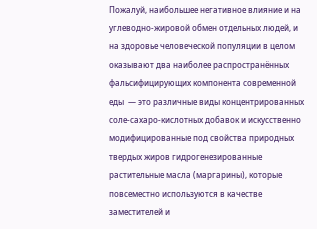Пожалуй, наибольшее негативное влияние и на углеводно-жировой обмен отдельных людей, и на здоровье человеческой популяции в целом оказывают два наиболее распространённых фальсифицирующих компонента современной еды  — это различные виды концентрированных соле-сахаро-кислотных добавок и искусственно модифицированные под свойства природных твердых жиров гидрогенезированные растительные масла (маргарины), которые повсеместно используются в качестве заместителей и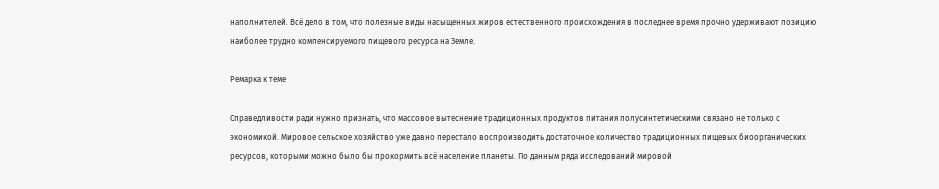наполнителей. Всё дело в том, что полезные виды насыщенных жиров естественного происхождения в последнее время прочно удерживают позицию наиболее трудно компенсируемого пищевого ресурса на Земле.

Ремарка к теме

Справедливости ради нужно признать, что массовое вытеснение традиционных продуктов питания полусинтетическими связано не только с экономикой. Мировое сельское хозяйство уже давно перестало воспроизводить достаточное количество традиционных пищевых биоорганических ресурсов, которыми можно было бы прокормить всё население планеты. По данным ряда исследований мировой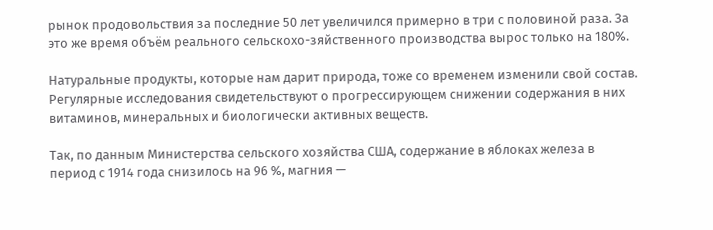рынок продовольствия за последние 50 лет увеличился примерно в три с половиной раза. За это же время объём реального сельскохо-зяйственного производства вырос только на 180%.

Натуральные продукты, которые нам дарит природа, тоже со временем изменили свой состав. Регулярные исследования свидетельствуют о прогрессирующем снижении содержания в них витаминов, минеральных и биологически активных веществ.

Так, по данным Министерства сельского хозяйства США, содержание в яблоках железа в период с 1914 года снизилось на 96 %, магния —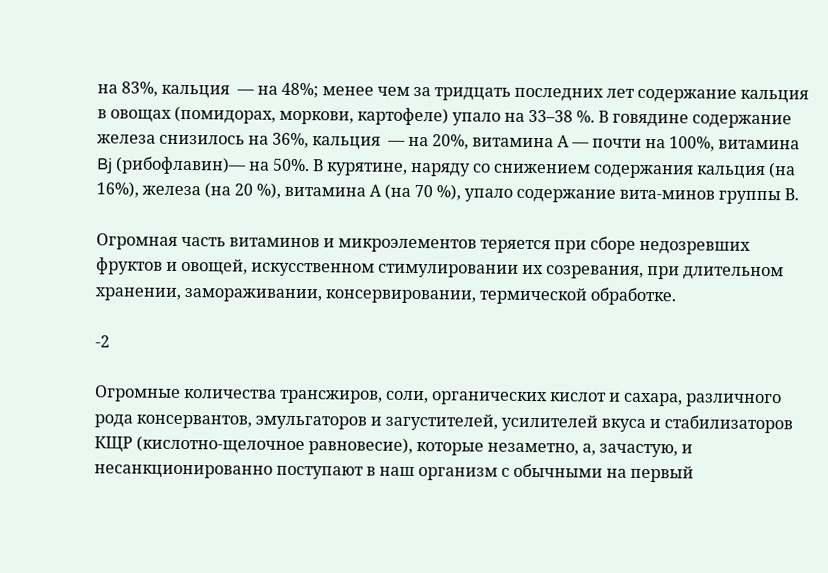на 83%, кальция  — на 48%; менее чем за тридцать последних лет содержание кальция в овощах (помидорах, моркови, картофеле) упало на 33–38 %. В говядине содержание железа снизилось на 36%, кальция  — на 20%, витамина А — почти на 100%, витамина Bj (рибофлавин)— на 50%. В курятине, наряду со снижением содержания кальция (на 16%), железа (на 20 %), витамина А (на 70 %), упало содержание вита-минов группы В.

Огромная часть витаминов и микроэлементов теряется при сборе недозревших фруктов и овощей, искусственном стимулировании их созревания, при длительном хранении, замораживании, консервировании, термической обработке.

-2

Огромные количества трансжиров, соли, органических кислот и сахара, различного рода консервантов, эмульгаторов и загустителей, усилителей вкуса и стабилизаторов КЩР (кислотно-щелочное равновесие), которые незаметно, а, зачастую, и несанкционированно поступают в наш организм с обычными на первый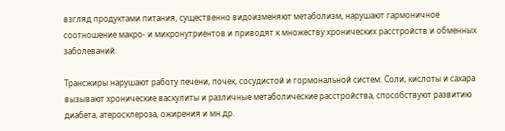взгляд продуктами питания, существенно видоизменяют метаболизм, нарушают гармоничное соотношение макро- и микронутриентов и приводят к множеству хронических расстройств и обменных заболеваний.

Трансжиры нарушают работу печени, почек, сосудистой и гормональной систем. Соли, кислоты и сахара вызывают хронические васкулиты и различные метаболические расстройства, способствуют развитию диабета, атеросклероза, ожирения и мн.др.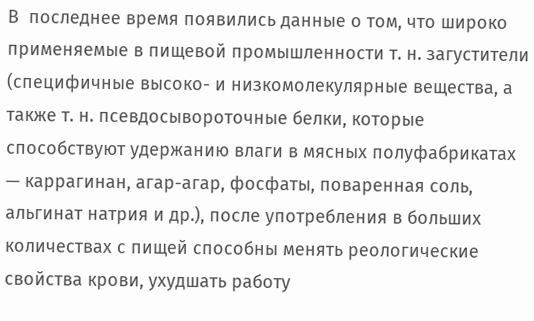В  последнее время появились данные о том, что широко применяемые в пищевой промышленности т. н. загустители (специфичные высоко- и низкомолекулярные вещества, а также т. н. псевдосывороточные белки, которые способствуют удержанию влаги в мясных полуфабрикатах  — каррагинан, агар-агар, фосфаты, поваренная соль, альгинат натрия и др.), после употребления в больших количествах с пищей способны менять реологические свойства крови, ухудшать работу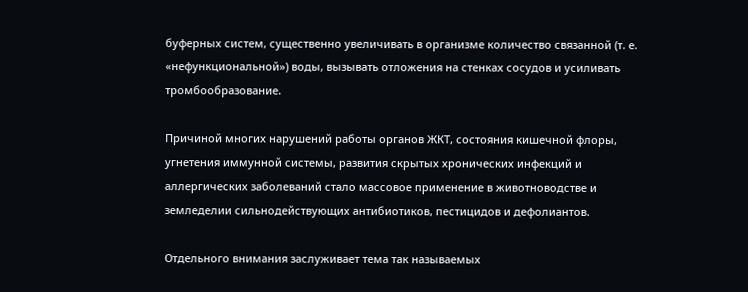буферных систем, существенно увеличивать в организме количество связанной (т. е. «нефункциональной») воды, вызывать отложения на стенках сосудов и усиливать тромбообразование.

Причиной многих нарушений работы органов ЖКТ, состояния кишечной флоры, угнетения иммунной системы, развития скрытых хронических инфекций и аллергических заболеваний стало массовое применение в животноводстве и земледелии сильнодействующих антибиотиков, пестицидов и дефолиантов.

Отдельного внимания заслуживает тема так называемых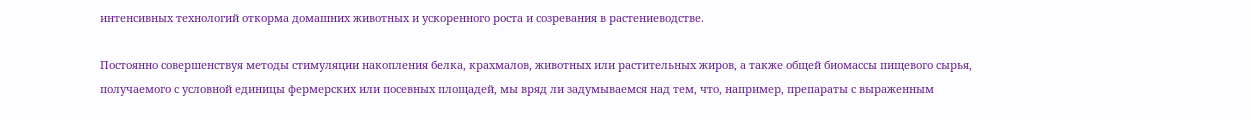интенсивных технологий откорма домашних животных и ускоренного роста и созревания в растениеводстве.

Постоянно совершенствуя методы стимуляции накопления белка, крахмалов, животных или растительных жиров, а также общей биомассы пищевого сырья, получаемого с условной единицы фермерских или посевных площадей, мы вряд ли задумываемся над тем, что, например, препараты с выраженным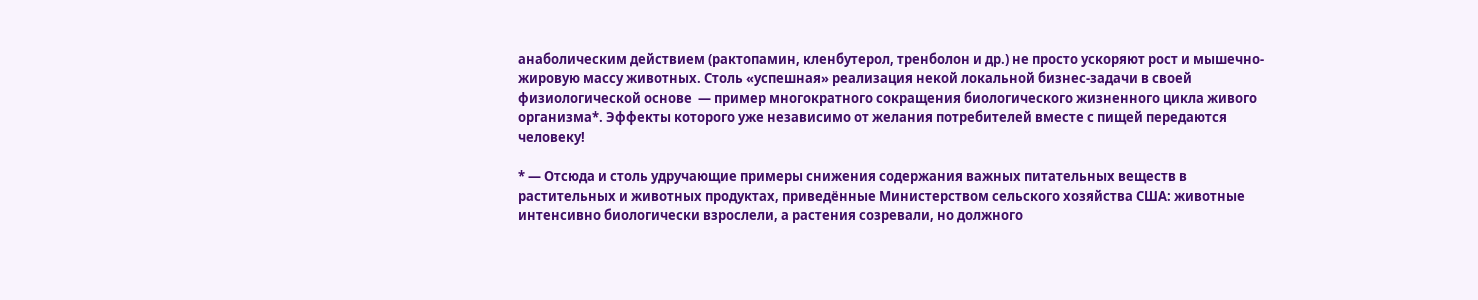анаболическим действием (рактопамин, кленбутерол, тренболон и др.) не просто ускоряют рост и мышечно-жировую массу животных. Столь «успешная» реализация некой локальной бизнес-задачи в своей физиологической основе  — пример многократного сокращения биологического жизненного цикла живого организма*. Эффекты которого уже независимо от желания потребителей вместе с пищей передаются человеку!

* — Отсюда и столь удручающие примеры снижения содержания важных питательных веществ в растительных и животных продуктах, приведённые Министерством сельского хозяйства США: животные интенсивно биологически взрослели, а растения созревали, но должного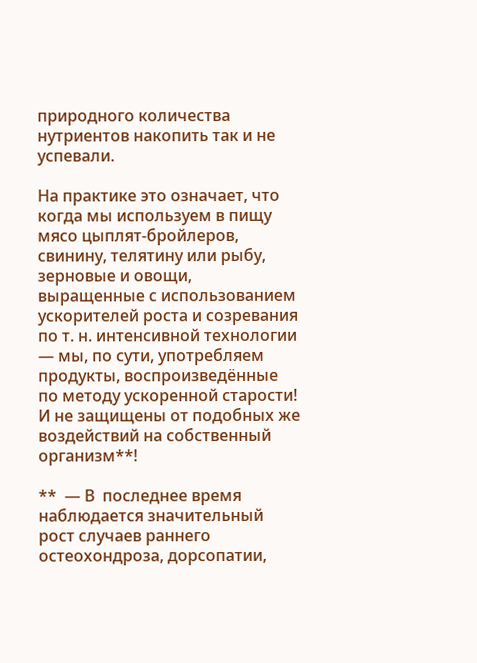природного количества нутриентов накопить так и не успевали.

На практике это означает, что когда мы используем в пищу мясо цыплят-бройлеров, свинину, телятину или рыбу, зерновые и овощи, выращенные с использованием ускорителей роста и созревания по т. н. интенсивной технологии — мы, по сути, употребляем продукты, воспроизведённые по методу ускоренной старости! И не защищены от подобных же воздействий на собственный организм**!

**  — В  последнее время наблюдается значительный рост случаев раннего остеохондроза, дорсопатии,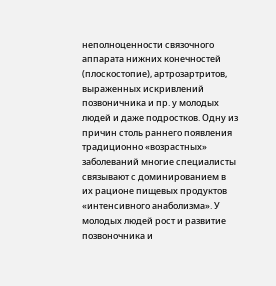неполноценности связочного аппарата нижних конечностей (плоскостопие), артрозартритов, выраженных искривлений позвоничника и пр. у молодых людей и даже подростков. Одну из причин столь раннего появления традиционно «возрастных» заболеваний многие специалисты связывают с доминированием в их рационе пищевых продуктов «интенсивного анаболизма». У молодых людей рост и развитие позвоночника и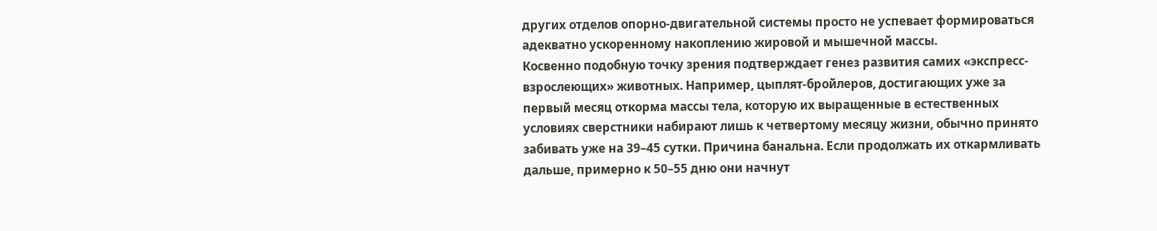других отделов опорно-двигательной системы просто не успевает формироваться адекватно ускоренному накоплению жировой и мышечной массы.
Косвенно подобную точку зрения подтверждает генез развития самих «экспресс-взрослеющих» животных. Например, цыплят-бройлеров, достигающих уже за первый месяц откорма массы тела, которую их выращенные в естественных условиях сверстники набирают лишь к четвертому месяцу жизни, обычно принято забивать уже на 39–45 сутки. Причина банальна. Если продолжать их откармливать дальше, примерно к 50–55 дню они начнут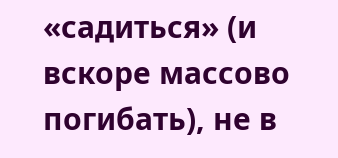«садиться» (и вскоре массово погибать), не в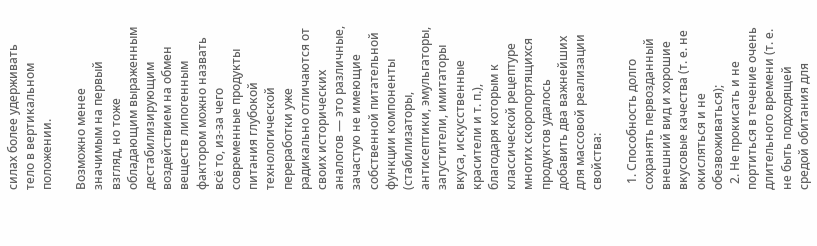силах более удерживать тело в вертикальном положении.

Возможно менее значимым на первый взгляд, но тоже обладающим выраженным дестабилизирующим воздействием на обмен веществ липогенным фактором можно назвать всё то, из-за чего современные продукты питания глубокой технологической переработки уже радикально отличаются от своих исторических аналогов — это различные, зачастую не имеющие собственной питательной функции компоненты (стабилизаторы, антисептики, эмульгаторы, загустители, имитаторы вкуса, искусственные красители и т. п.), благодаря которым к классической рецептуре многих скоропортящихся продуктов удалось добавить два важнейших для массовой реализации свойства:

  1. Способность долго сохранять первозданный внешний вид и хорошие вкусовые качества (т. е. не окисляться и не обезвоживаться);
  2. Не прокисать и не портиться в течение очень длительного времени (т. е. не быть подходящей средой обитания для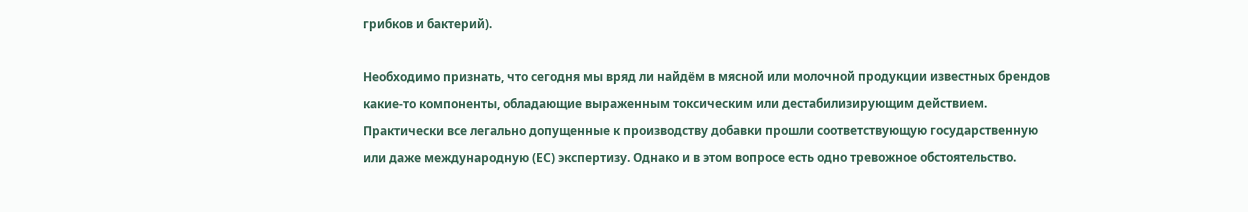грибков и бактерий).

Необходимо признать, что сегодня мы вряд ли найдём в мясной или молочной продукции известных брендов какие-то компоненты, обладающие выраженным токсическим или дестабилизирующим действием. Практически все легально допущенные к производству добавки прошли соответствующую государственную или даже международную (ЕС) экспертизу. Однако и в этом вопросе есть одно тревожное обстоятельство.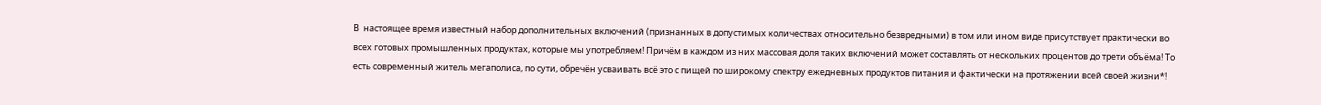В  настоящее время известный набор дополнительных включений (признанных в допустимых количествах относительно безвредными) в том или ином виде присутствует практически во всех готовых промышленных продуктах, которые мы употребляем! Причём в каждом из них массовая доля таких включений может составлять от нескольких процентов до трети объёма! То есть современный житель мегаполиса, по сути, обречён усваивать всё это с пищей по широкому спектру ежедневных продуктов питания и фактически на протяжении всей своей жизни*!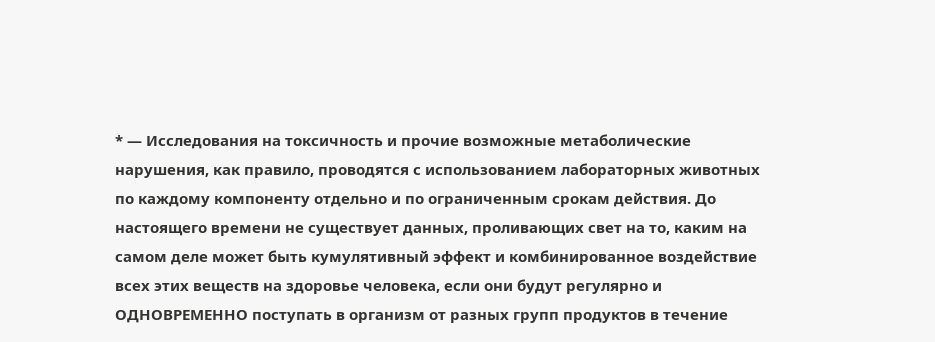* — Исследования на токсичность и прочие возможные метаболические нарушения, как правило, проводятся с использованием лабораторных животных по каждому компоненту отдельно и по ограниченным срокам действия. До настоящего времени не существует данных, проливающих свет на то, каким на самом деле может быть кумулятивный эффект и комбинированное воздействие всех этих веществ на здоровье человека, если они будут регулярно и ОДНОВРЕМЕННО поступать в организм от разных групп продуктов в течение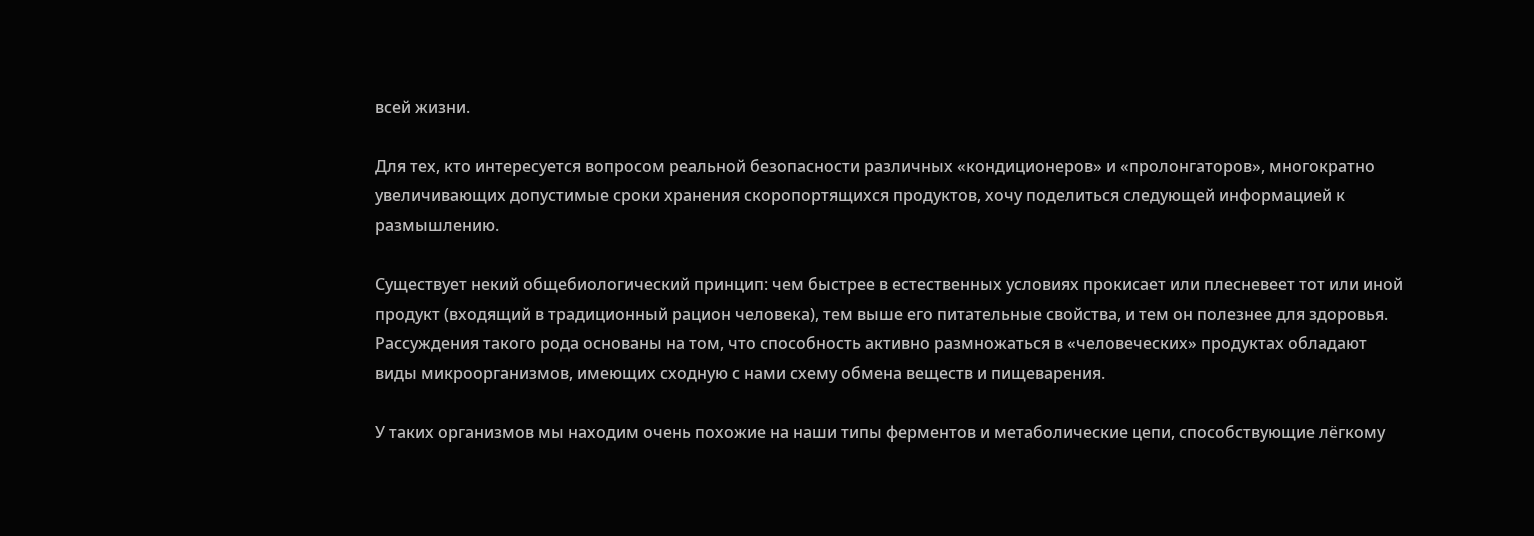всей жизни.

Для тех, кто интересуется вопросом реальной безопасности различных «кондиционеров» и «пролонгаторов», многократно увеличивающих допустимые сроки хранения скоропортящихся продуктов, хочу поделиться следующей информацией к размышлению.

Существует некий общебиологический принцип: чем быстрее в естественных условиях прокисает или плесневеет тот или иной продукт (входящий в традиционный рацион человека), тем выше его питательные свойства, и тем он полезнее для здоровья. Рассуждения такого рода основаны на том, что способность активно размножаться в «человеческих» продуктах обладают виды микроорганизмов, имеющих сходную с нами схему обмена веществ и пищеварения.

У таких организмов мы находим очень похожие на наши типы ферментов и метаболические цепи, способствующие лёгкому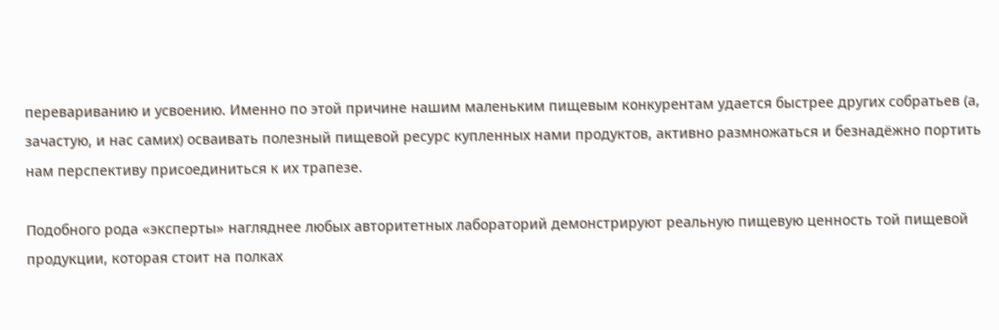перевариванию и усвоению. Именно по этой причине нашим маленьким пищевым конкурентам удается быстрее других собратьев (а, зачастую, и нас самих) осваивать полезный пищевой ресурс купленных нами продуктов, активно размножаться и безнадёжно портить нам перспективу присоединиться к их трапезе.

Подобного рода «эксперты» нагляднее любых авторитетных лабораторий демонстрируют реальную пищевую ценность той пищевой продукции, которая стоит на полках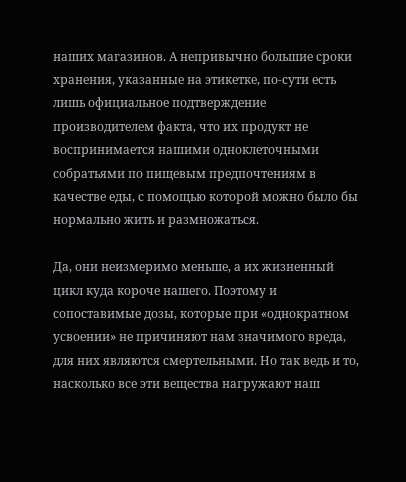наших магазинов. А непривычно большие сроки хранения, указанные на этикетке, по-сути есть лишь официальное подтверждение производителем факта, что их продукт не воспринимается нашими одноклеточными собратьями по пищевым предпочтениям в качестве еды, с помощью которой можно было бы нормально жить и размножаться.

Да, они неизмеримо меньше, а их жизненный цикл куда короче нашего. Поэтому и сопоставимые дозы, которые при «однократном усвоении» не причиняют нам значимого вреда, для них являются смертельными. Но так ведь и то, насколько все эти вещества нагружают наш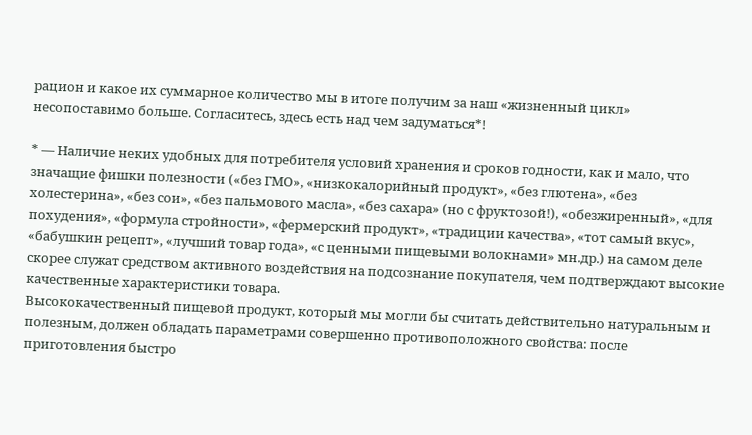рацион и какое их суммарное количество мы в итоге получим за наш «жизненный цикл» несопоставимо больше. Согласитесь, здесь есть над чем задуматься*!

* — Наличие неких удобных для потребителя условий хранения и сроков годности, как и мало, что значащие фишки полезности («без ГМО», «низкокалорийный продукт», «без глютена», «без холестерина», «без сои», «без пальмового масла», «без сахара» (но с фруктозой!), «обезжиренный», «для похудения», «формула стройности», «фермерский продукт», «традиции качества», «тот самый вкус», «бабушкин рецепт», «лучший товар года», «с ценными пищевыми волокнами» мн.др.) на самом деле скорее служат средством активного воздействия на подсознание покупателя, чем подтверждают высокие качественные характеристики товара.
Высококачественный пищевой продукт, который мы могли бы считать действительно натуральным и полезным, должен обладать параметрами совершенно противоположного свойства: после приготовления быстро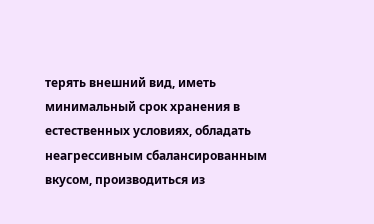терять внешний вид, иметь минимальный срок хранения в естественных условиях, обладать неагрессивным сбалансированным вкусом, производиться из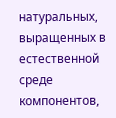натуральных, выращенных в естественной среде компонентов,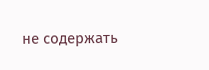не содержать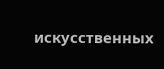искусственных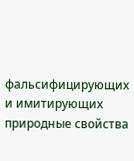фальсифицирующих и имитирующих природные свойства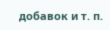добавок и т. п.